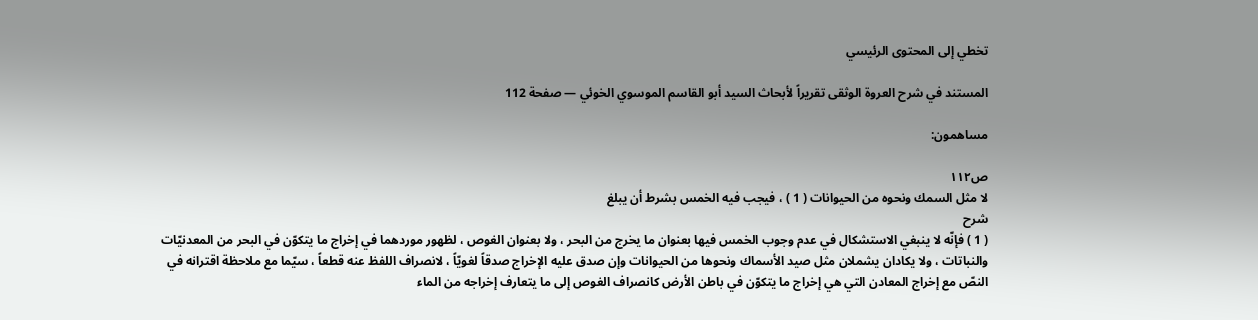تخطي إلى المحتوى الرئيسي

المستند في شرح العروة الوثقى تقريراً لأبحاث السيد أبو القاسم الموسوي الخوئي — صفحة 112

مساهمون:

ص١١٢
لا مثل السمك ونحوه من الحيوانات ( 1 ) ، فيجب فيه الخمس بشرط أن يبلغ
شرح
( 1 ) فإنّه لا ينبغي الاستشكال في عدم وجوب الخمس فيها بعنوان ما يخرج من البحر ، ولا بعنوان الغوص ، لظهور موردهما في إخراج ما يتكوّن في البحر من المعدنيّات والنباتات ، ولا يكادان يشملان مثل صيد الأسماك ونحوها من الحيوانات وإن صدق عليه الإخراج صدقاً لغويّاً ، لانصراف اللفظ عنه قطعاً ، سيّما مع ملاحظة اقترانه في النصّ مع إخراج المعادن التي هي إخراج ما يتكوّن في باطن الأرض كانصراف الغوص إلى ما يتعارف إخراجه من الماء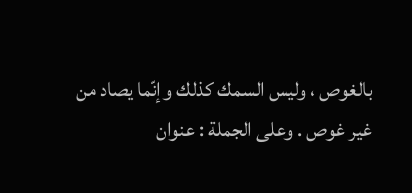بالغوص ، وليس السمك كذلك وإنّما يصاد من غير غوص . وعلى الجملة : عنوان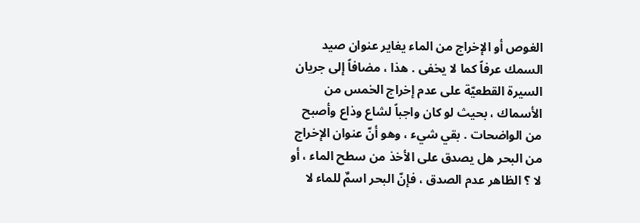الغوص أو الإخراج من الماء يغاير عنوان صيد السمك عرفاً كما لا يخفى . هذا ، مضافاً إلى جريان السيرة القطعيّة على عدم إخراج الخمس من الأسماك ، بحيث لو كان واجباً لشاع وذاع وأصبح من الواضحات . بقي شيء ، وهو أنّ عنوان الإخراج من البحر هل يصدق على الأخذ من سطح الماء ، أو لا ؟ الظاهر عدم الصدق ، فإنّ البحر اسمٌ للماء لا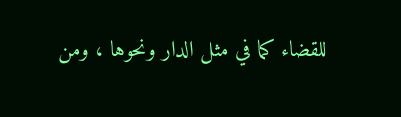للقضاء كما في مثل الدار ونحوها ، ومن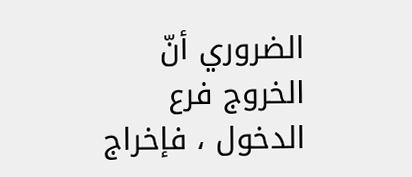الضروري أنّ الخروج فرع الدخول ، فإخراج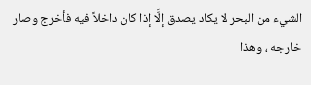الشيء من البحر لا يكاد يصدق إلَّا إذا كان داخلاً فيه فأخرج وصار خارجه ، وهذا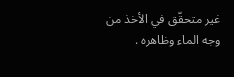غير متحقّق في الأخذ من وجه الماء وظاهره .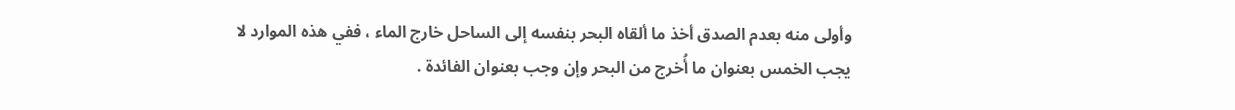وأولى منه بعدم الصدق أخذ ما ألقاه البحر بنفسه إلى الساحل خارج الماء ، ففي هذه الموارد لا يجب الخمس بعنوان ما أُخرج من البحر وإن وجب بعنوان الفائدة .